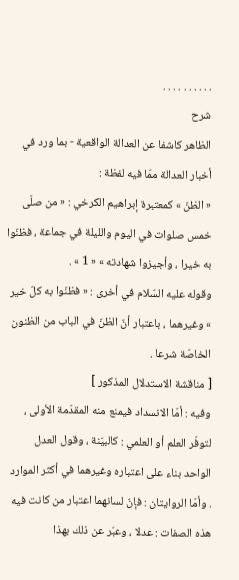. . . . . . . . . .
شرح
الظاهر كاشفا عن العدالة الواقعية - بما ورد في أخبار العدالة ممّا فيه لفظة :
« الظنّ » كمعتبرة إبراهيم الكرخي : « من صلّى خمس صلوات في اليوم والليلة في جماعة ، فظنّوا به خيرا ، وأجيزوا شهادته » « 1 » .
وقوله عليه السّلام في أخرى : « فظنّوا به كلّ خير » وغيرهما ، باعتبار أنّ الظنّ في الباب من الظنون الخاصّة شرعا .
[ مناقشة الاستدلال المذكور ]
وفيه : أمّا الانسداد فيمنع منه المقدّمة الأولى ، لتوفّر العلم أو العلمي : كالبيّنة ، وقول العدل الواحد بناء على اعتباره وغيرهما في أكثر الموارد . وأمّا الروايتان : فإنّ لسانهما اعتبار من كانت فيه هذه الصفات : عدلا ، وعبّر عن ذلك بهذا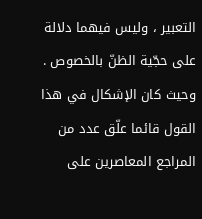التعبير ، وليس فيهما دلالة على حجّية الظنّ بالخصوص . وحيث كان الإشكال في هذا القول قائما علّق عدد من المراجع المعاصرين على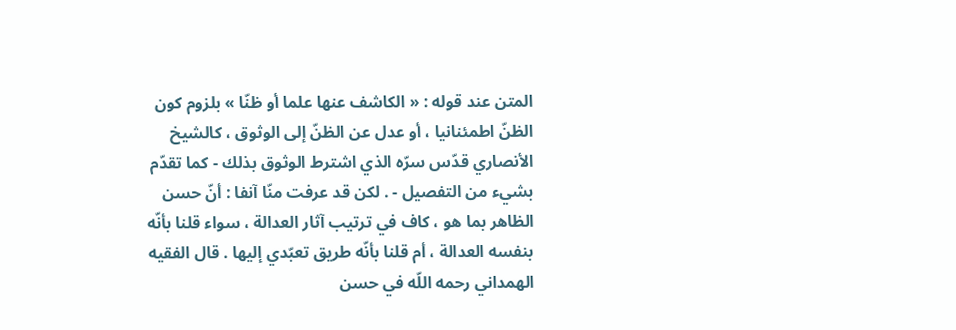المتن عند قوله : « الكاشف عنها علما أو ظنّا » بلزوم كون الظنّ اطمئنانيا ، أو عدل عن الظنّ إلى الوثوق ، كالشيخ الأنصاري قدّس سرّه الذي اشترط الوثوق بذلك - كما تقدّم بشيء من التفصيل - . لكن قد عرفت منّا آنفا : أنّ حسن الظاهر بما هو ، كاف في ترتيب آثار العدالة ، سواء قلنا بأنّه بنفسه العدالة ، أم قلنا بأنّه طريق تعبّدي إليها . قال الفقيه الهمداني رحمه اللّه في حسن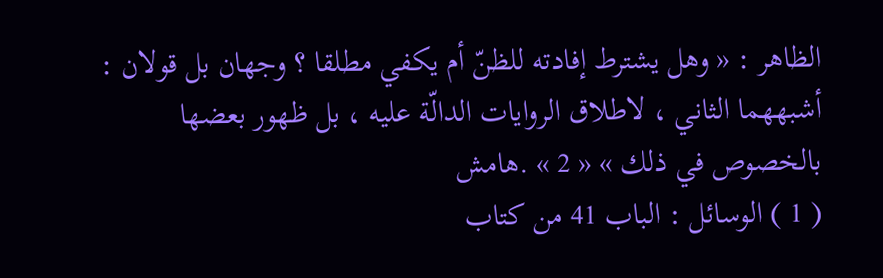الظاهر : « وهل يشترط إفادته للظنّ أم يكفي مطلقا ؟ وجهان بل قولان : أشبههما الثاني ، لاطلاق الروايات الدالّة عليه ، بل ظهور بعضها بالخصوص في ذلك » « 2 » .هامش
( 1 ) الوسائل : الباب 41 من كتاب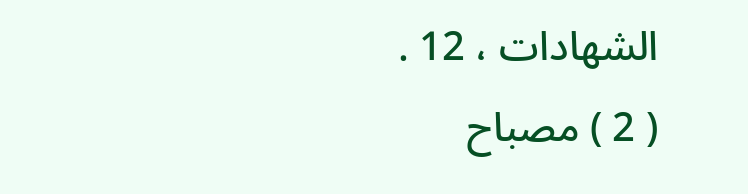الشهادات ، 12 .
( 2 ) مصباح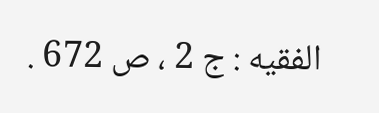الفقيه : ج 2 ، ص 672 .